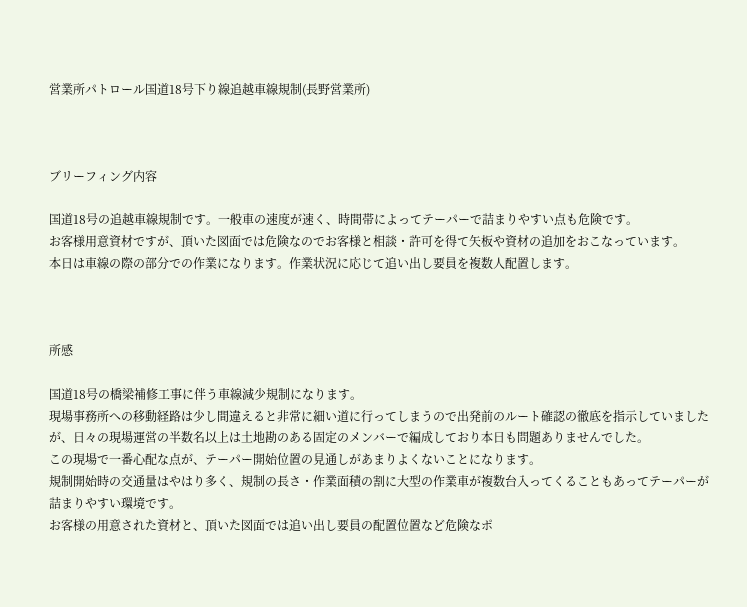営業所パトロール国道18号下り線追越車線規制(長野営業所)



ブリーフィング内容

国道18号の追越車線規制です。一般車の速度が速く、時間帯によってテーパーで詰まりやすい点も危険です。
お客様用意資材ですが、頂いた図面では危険なのでお客様と相談・許可を得て矢板や資材の追加をおこなっています。
本日は車線の際の部分での作業になります。作業状況に応じて追い出し要員を複数人配置します。



所感

国道18号の橋梁補修工事に伴う車線減少規制になります。
現場事務所への移動経路は少し間違えると非常に細い道に行ってしまうので出発前のルート確認の徹底を指示していましたが、日々の現場運営の半数名以上は土地勘のある固定のメンバーで編成しており本日も問題ありませんでした。
この現場で一番心配な点が、テーパー開始位置の見通しがあまりよくないことになります。
規制開始時の交通量はやはり多く、規制の長さ・作業面積の割に大型の作業車が複数台入ってくることもあってテーパーが詰まりやすい環境です。
お客様の用意された資材と、頂いた図面では追い出し要員の配置位置など危険なポ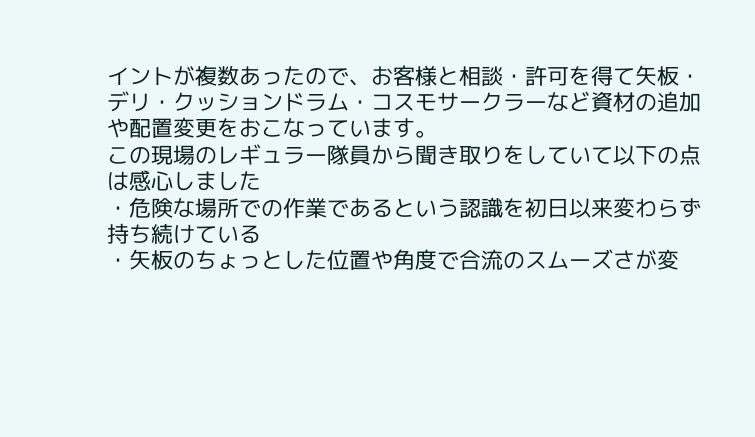イントが複数あったので、お客様と相談・許可を得て矢板・デリ・クッションドラム・コスモサークラーなど資材の追加や配置変更をおこなっています。
この現場のレギュラー隊員から聞き取りをしていて以下の点は感心しました
・危険な場所での作業であるという認識を初日以来変わらず持ち続けている
・矢板のちょっとした位置や角度で合流のスムーズさが変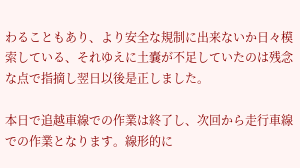わることもあり、より安全な規制に出来ないか日々模索している、それゆえに土嚢が不足していたのは残念な点で指摘し翌日以後是正しました。

本日で追越車線での作業は終了し、次回から走行車線での作業となります。線形的に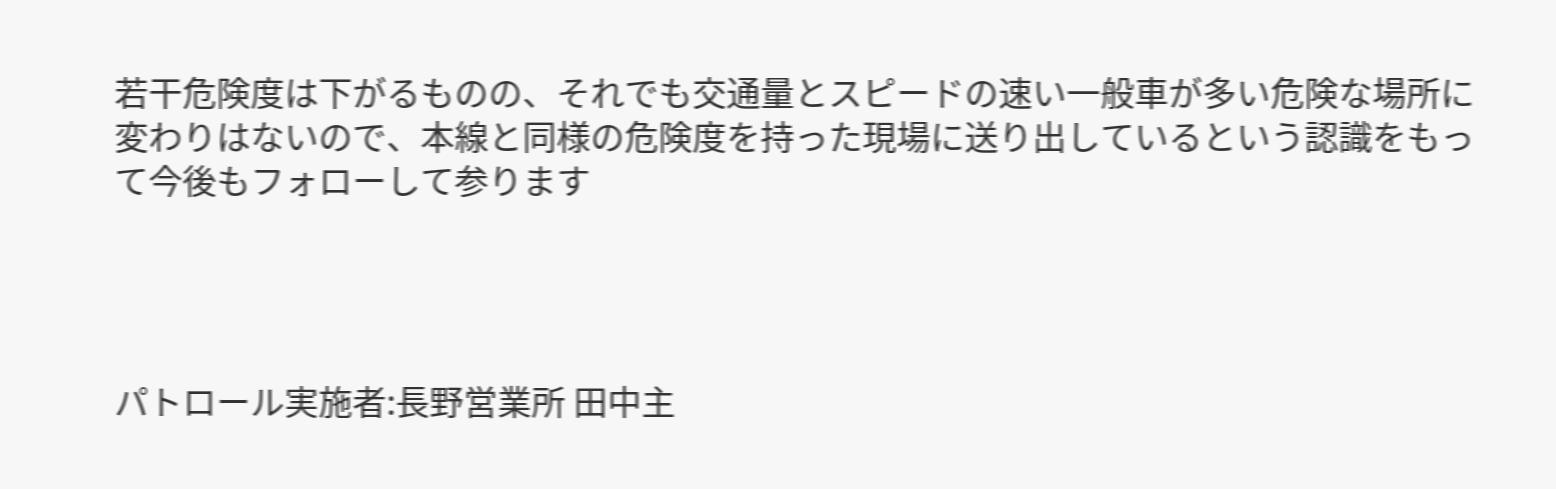若干危険度は下がるものの、それでも交通量とスピードの速い一般車が多い危険な場所に変わりはないので、本線と同様の危険度を持った現場に送り出しているという認識をもって今後もフォローして参ります




パトロール実施者:長野営業所 田中主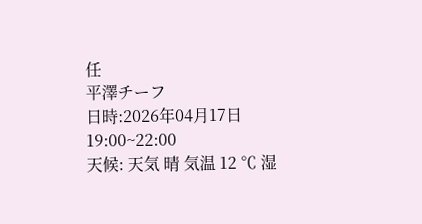任
平澤チーフ
日時:2026年04月17日 19:00~22:00
天候: 天気 晴 気温 12 ℃ 湿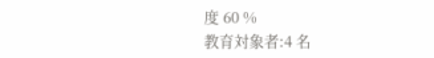度 60 %
教育対象者:4 名